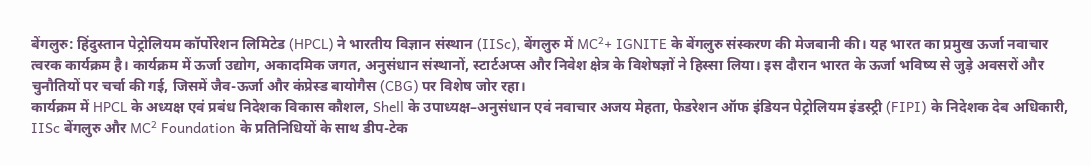बेंगलुरु: हिंदुस्तान पेट्रोलियम कॉर्पोरेशन लिमिटेड (HPCL) ने भारतीय विज्ञान संस्थान (IISc), बेंगलुरु में MC²+ IGNITE के बेंगलुरु संस्करण की मेजबानी की। यह भारत का प्रमुख ऊर्जा नवाचार त्वरक कार्यक्रम है। कार्यक्रम में ऊर्जा उद्योग, अकादमिक जगत, अनुसंधान संस्थानों, स्टार्टअप्स और निवेश क्षेत्र के विशेषज्ञों ने हिस्सा लिया। इस दौरान भारत के ऊर्जा भविष्य से जुड़े अवसरों और चुनौतियों पर चर्चा की गई, जिसमें जैव-ऊर्जा और कंप्रेस्ड बायोगैस (CBG) पर विशेष जोर रहा।
कार्यक्रम में HPCL के अध्यक्ष एवं प्रबंध निदेशक विकास कौशल, Shell के उपाध्यक्ष–अनुसंधान एवं नवाचार अजय मेहता, फेडरेशन ऑफ इंडियन पेट्रोलियम इंडस्ट्री (FIPI) के निदेशक देब अधिकारी, IISc बेंगलुरु और MC² Foundation के प्रतिनिधियों के साथ डीप-टेक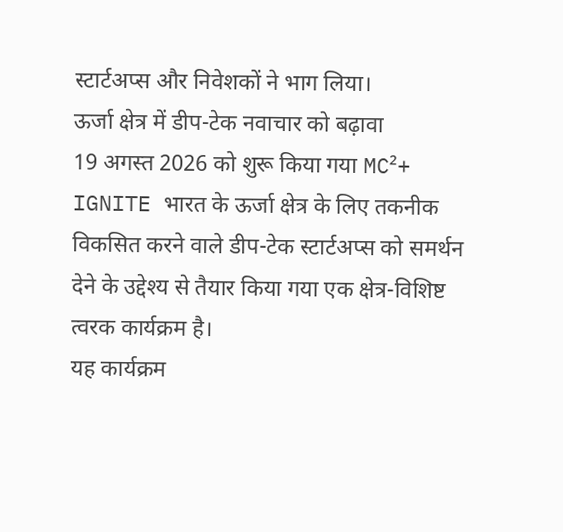स्टार्टअप्स और निवेशकों ने भाग लिया।
ऊर्जा क्षेत्र में डीप-टेक नवाचार को बढ़ावा
19 अगस्त 2026 को शुरू किया गया MC²+ IGNITE भारत के ऊर्जा क्षेत्र के लिए तकनीक विकसित करने वाले डीप-टेक स्टार्टअप्स को समर्थन देने के उद्देश्य से तैयार किया गया एक क्षेत्र-विशिष्ट त्वरक कार्यक्रम है।
यह कार्यक्रम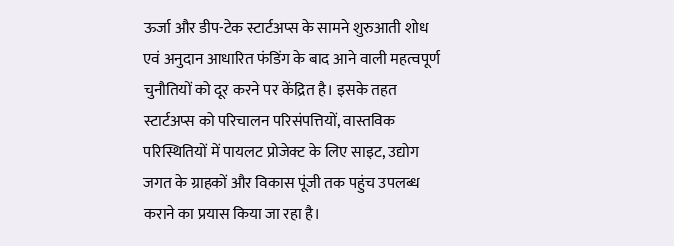ऊर्जा और डीप-टेक स्टार्टअप्स के सामने शुरुआती शोध एवं अनुदान आधारित फंडिंग के बाद आने वाली महत्वपूर्ण चुनौतियों को दूर करने पर केंद्रित है। इसके तहत स्टार्टअप्स को परिचालन परिसंपत्तियों, वास्तविक परिस्थितियों में पायलट प्रोजेक्ट के लिए साइट, उद्योग जगत के ग्राहकों और विकास पूंजी तक पहुंच उपलब्ध कराने का प्रयास किया जा रहा है।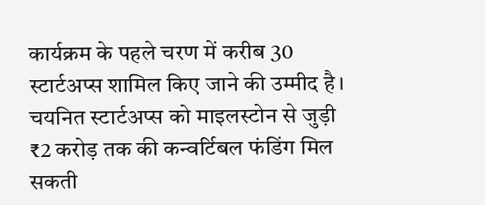कार्यक्रम के पहले चरण में करीब 30 स्टार्टअप्स शामिल किए जाने की उम्मीद है। चयनित स्टार्टअप्स को माइलस्टोन से जुड़ी ₹2 करोड़ तक की कन्वर्टिबल फंडिंग मिल सकती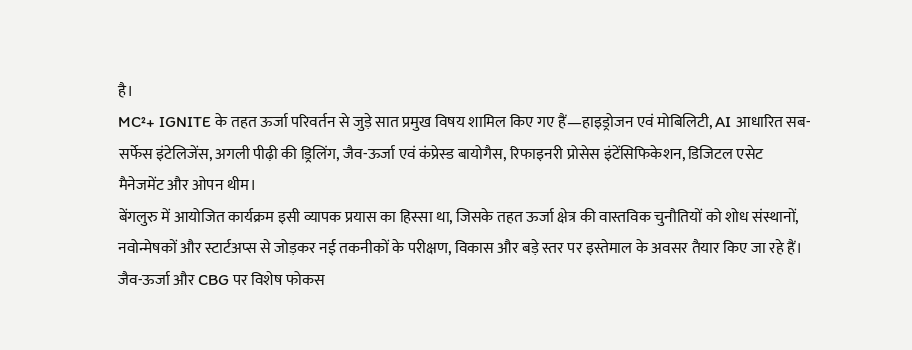है।
MC²+ IGNITE के तहत ऊर्जा परिवर्तन से जुड़े सात प्रमुख विषय शामिल किए गए हैं—हाइड्रोजन एवं मोबिलिटी, AI आधारित सब-सर्फेस इंटेलिजेंस, अगली पीढ़ी की ड्रिलिंग, जैव-ऊर्जा एवं कंप्रेस्ड बायोगैस, रिफाइनरी प्रोसेस इंटेंसिफिकेशन, डिजिटल एसेट मैनेजमेंट और ओपन थीम।
बेंगलुरु में आयोजित कार्यक्रम इसी व्यापक प्रयास का हिस्सा था, जिसके तहत ऊर्जा क्षेत्र की वास्तविक चुनौतियों को शोध संस्थानों, नवोन्मेषकों और स्टार्टअप्स से जोड़कर नई तकनीकों के परीक्षण, विकास और बड़े स्तर पर इस्तेमाल के अवसर तैयार किए जा रहे हैं।
जैव-ऊर्जा और CBG पर विशेष फोकस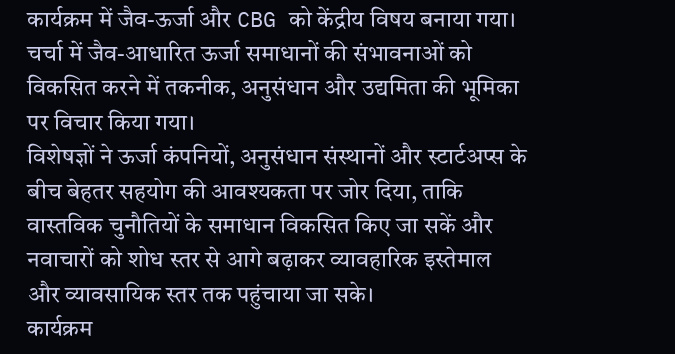कार्यक्रम में जैव-ऊर्जा और CBG को केंद्रीय विषय बनाया गया। चर्चा में जैव-आधारित ऊर्जा समाधानों की संभावनाओं को विकसित करने में तकनीक, अनुसंधान और उद्यमिता की भूमिका पर विचार किया गया।
विशेषज्ञों ने ऊर्जा कंपनियों, अनुसंधान संस्थानों और स्टार्टअप्स के बीच बेहतर सहयोग की आवश्यकता पर जोर दिया, ताकि वास्तविक चुनौतियों के समाधान विकसित किए जा सकें और नवाचारों को शोध स्तर से आगे बढ़ाकर व्यावहारिक इस्तेमाल और व्यावसायिक स्तर तक पहुंचाया जा सके।
कार्यक्रम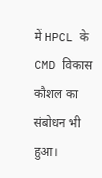में HPCL के CMD विकास कौशल का संबोधन भी हुआ।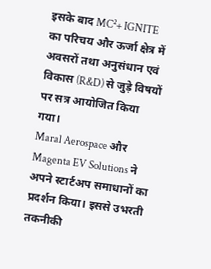इसके बाद MC²+ IGNITE का परिचय और ऊर्जा क्षेत्र में अवसरों तथा अनुसंधान एवं विकास (R&D) से जुड़े विषयों पर सत्र आयोजित किया गया।
Maral Aerospace और Magenta EV Solutions ने अपने स्टार्टअप समाधानों का प्रदर्शन किया। इससे उभरती तकनीकी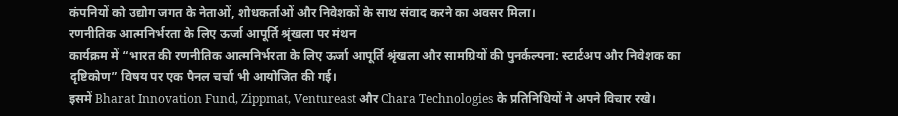कंपनियों को उद्योग जगत के नेताओं, शोधकर्ताओं और निवेशकों के साथ संवाद करने का अवसर मिला।
रणनीतिक आत्मनिर्भरता के लिए ऊर्जा आपूर्ति श्रृंखला पर मंथन
कार्यक्रम में “भारत की रणनीतिक आत्मनिर्भरता के लिए ऊर्जा आपूर्ति श्रृंखला और सामग्रियों की पुनर्कल्पना: स्टार्टअप और निवेशक का दृष्टिकोण” विषय पर एक पैनल चर्चा भी आयोजित की गई।
इसमें Bharat Innovation Fund, Zippmat, Ventureast और Chara Technologies के प्रतिनिधियों ने अपने विचार रखे।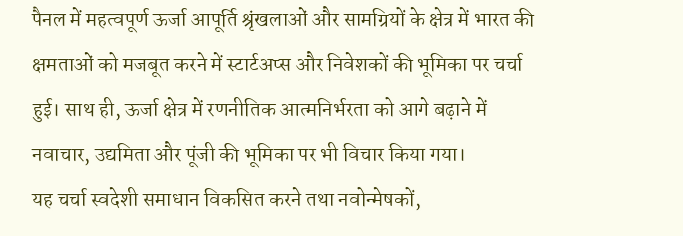पैनल में महत्वपूर्ण ऊर्जा आपूर्ति श्रृंखलाओं और सामग्रियों के क्षेत्र में भारत की क्षमताओं को मजबूत करने में स्टार्टअप्स और निवेशकों की भूमिका पर चर्चा हुई। साथ ही, ऊर्जा क्षेत्र में रणनीतिक आत्मनिर्भरता को आगे बढ़ाने में नवाचार, उद्यमिता और पूंजी की भूमिका पर भी विचार किया गया।
यह चर्चा स्वदेशी समाधान विकसित करने तथा नवोन्मेषकों,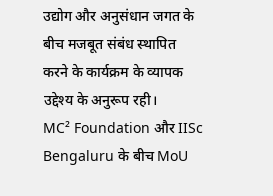उद्योग और अनुसंधान जगत के बीच मजबूत संबंध स्थापित करने के कार्यक्रम के व्यापक उद्देश्य के अनुरूप रही।
MC² Foundation और IISc Bengaluru के बीच MoU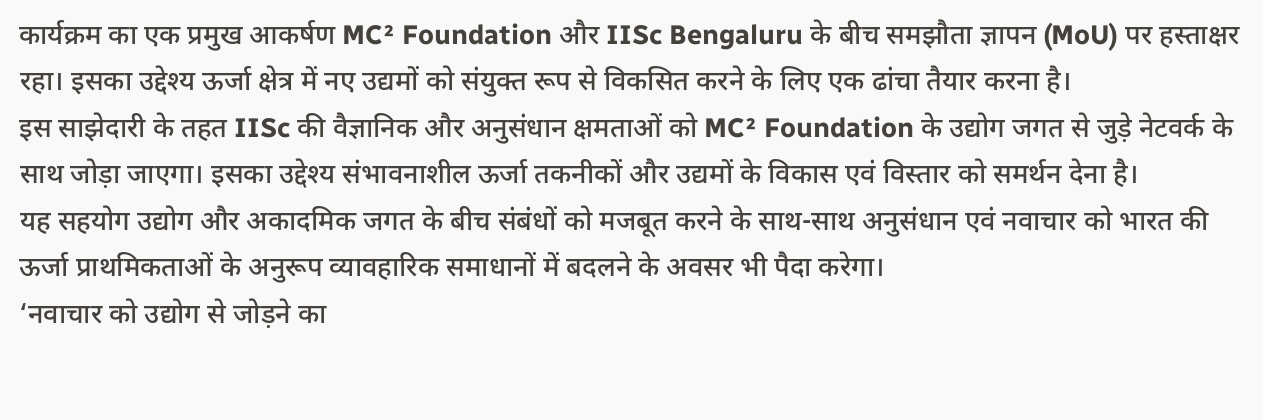कार्यक्रम का एक प्रमुख आकर्षण MC² Foundation और IISc Bengaluru के बीच समझौता ज्ञापन (MoU) पर हस्ताक्षर रहा। इसका उद्देश्य ऊर्जा क्षेत्र में नए उद्यमों को संयुक्त रूप से विकसित करने के लिए एक ढांचा तैयार करना है।
इस साझेदारी के तहत IISc की वैज्ञानिक और अनुसंधान क्षमताओं को MC² Foundation के उद्योग जगत से जुड़े नेटवर्क के साथ जोड़ा जाएगा। इसका उद्देश्य संभावनाशील ऊर्जा तकनीकों और उद्यमों के विकास एवं विस्तार को समर्थन देना है।
यह सहयोग उद्योग और अकादमिक जगत के बीच संबंधों को मजबूत करने के साथ-साथ अनुसंधान एवं नवाचार को भारत की ऊर्जा प्राथमिकताओं के अनुरूप व्यावहारिक समाधानों में बदलने के अवसर भी पैदा करेगा।
‘नवाचार को उद्योग से जोड़ने का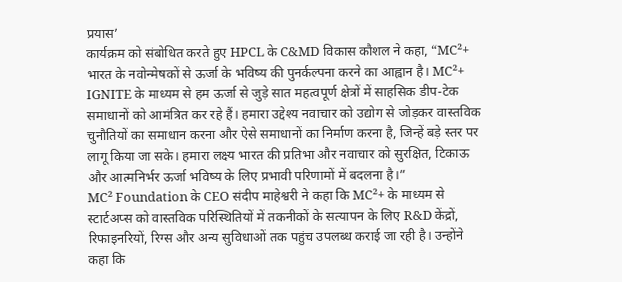प्रयास’
कार्यक्रम को संबोधित करते हुए HPCL के C&MD विकास कौशल ने कहा, “MC²+ भारत के नवोन्मेषकों से ऊर्जा के भविष्य की पुनर्कल्पना करने का आह्वान है। MC²+ IGNITE के माध्यम से हम ऊर्जा से जुड़े सात महत्वपूर्ण क्षेत्रों में साहसिक डीप-टेक समाधानों को आमंत्रित कर रहे हैं। हमारा उद्देश्य नवाचार को उद्योग से जोड़कर वास्तविक चुनौतियों का समाधान करना और ऐसे समाधानों का निर्माण करना है, जिन्हें बड़े स्तर पर लागू किया जा सके। हमारा लक्ष्य भारत की प्रतिभा और नवाचार को सुरक्षित, टिकाऊ और आत्मनिर्भर ऊर्जा भविष्य के लिए प्रभावी परिणामों में बदलना है।”
MC² Foundation के CEO संदीप माहेश्वरी ने कहा कि MC²+ के माध्यम से स्टार्टअप्स को वास्तविक परिस्थितियों में तकनीकों के सत्यापन के लिए R&D केंद्रों, रिफाइनरियों, रिग्स और अन्य सुविधाओं तक पहुंच उपलब्ध कराई जा रही है। उन्होंने कहा कि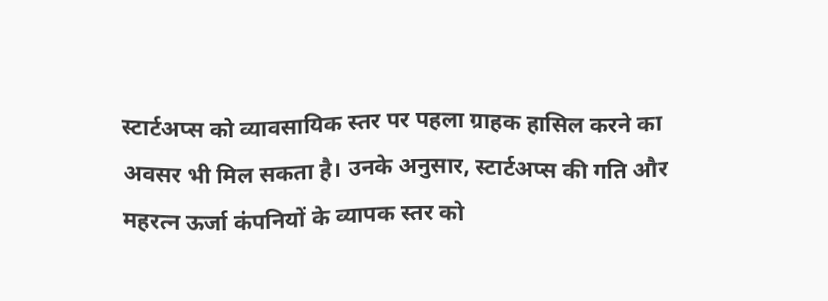स्टार्टअप्स को व्यावसायिक स्तर पर पहला ग्राहक हासिल करने का अवसर भी मिल सकता है। उनके अनुसार, स्टार्टअप्स की गति और महरत्न ऊर्जा कंपनियों के व्यापक स्तर को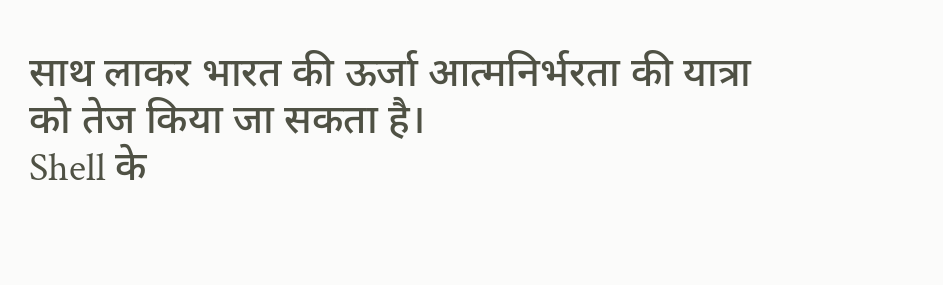साथ लाकर भारत की ऊर्जा आत्मनिर्भरता की यात्रा को तेज किया जा सकता है।
Shell के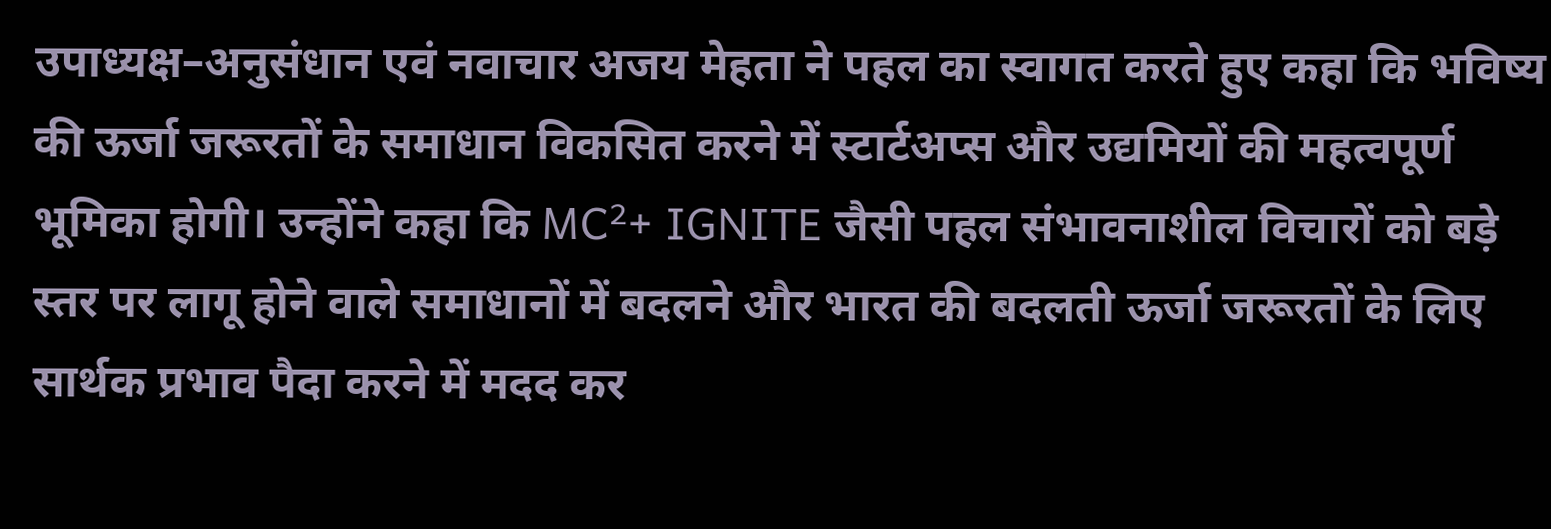उपाध्यक्ष–अनुसंधान एवं नवाचार अजय मेहता ने पहल का स्वागत करते हुए कहा कि भविष्य की ऊर्जा जरूरतों के समाधान विकसित करने में स्टार्टअप्स और उद्यमियों की महत्वपूर्ण भूमिका होगी। उन्होंने कहा कि MC²+ IGNITE जैसी पहल संभावनाशील विचारों को बड़े स्तर पर लागू होने वाले समाधानों में बदलने और भारत की बदलती ऊर्जा जरूरतों के लिए सार्थक प्रभाव पैदा करने में मदद कर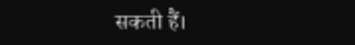सकती हैं।